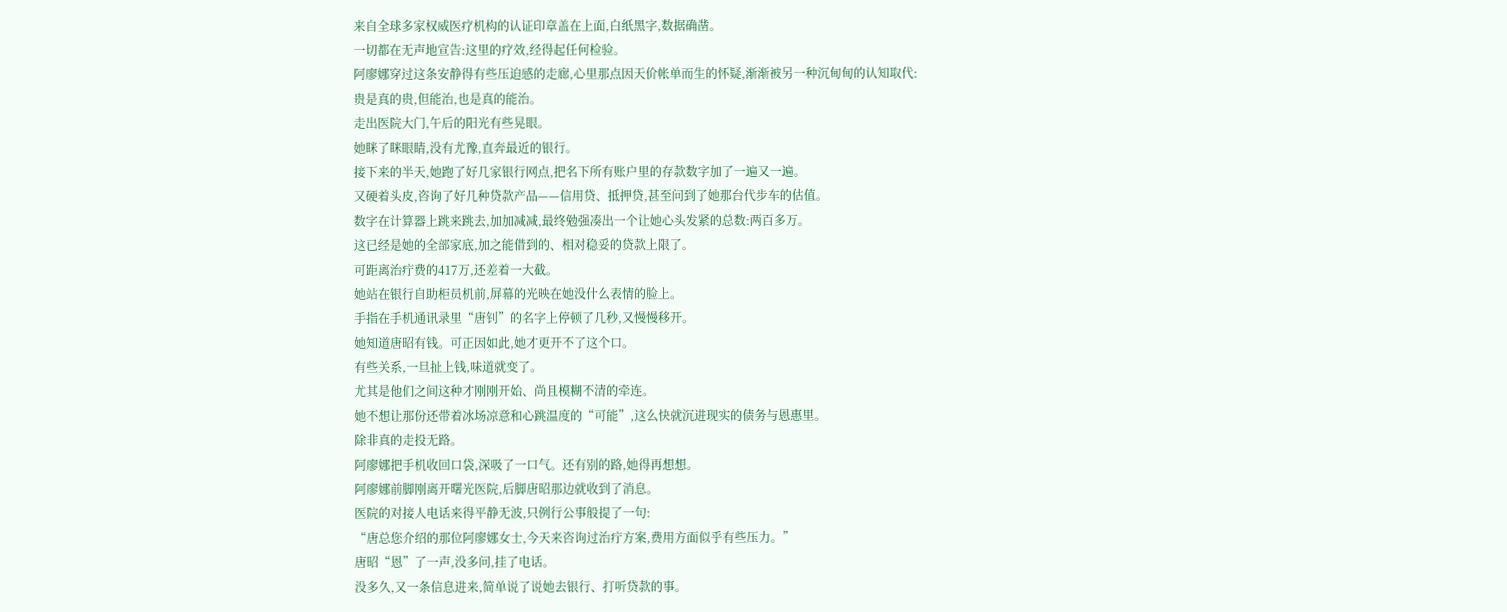来自全球多家权威医疗机构的认证印章盖在上面,白纸黑字,数据确凿。
一切都在无声地宣告:这里的疗效,经得起任何检验。
阿廖娜穿过这条安静得有些压迫感的走廊,心里那点因天价帐单而生的怀疑,渐渐被另一种沉甸甸的认知取代:
贵是真的贵,但能治,也是真的能治。
走出医院大门,午后的阳光有些晃眼。
她眯了眯眼睛,没有尤豫,直奔最近的银行。
接下来的半天,她跑了好几家银行网点,把名下所有账户里的存款数字加了一遍又一遍。
又硬着头皮,咨询了好几种贷款产品——信用贷、抵押贷,甚至问到了她那台代步车的估值。
数字在计算器上跳来跳去,加加减减,最终勉强凑出一个让她心头发紧的总数:两百多万。
这已经是她的全部家底,加之能借到的、相对稳妥的贷款上限了。
可距离治疔费的417万,还差着一大截。
她站在银行自助柜员机前,屏幕的光映在她没什么表情的脸上。
手指在手机通讯录里“唐钊”的名字上停顿了几秒,又慢慢移开。
她知道唐昭有钱。可正因如此,她才更开不了这个口。
有些关系,一旦扯上钱,味道就变了。
尤其是他们之间这种才刚刚开始、尚且模糊不清的牵连。
她不想让那份还带着冰场凉意和心跳温度的“可能”,这么快就沉进现实的债务与恩惠里。
除非真的走投无路。
阿廖娜把手机收回口袋,深吸了一口气。还有别的路,她得再想想。
阿廖娜前脚刚离开曙光医院,后脚唐昭那边就收到了消息。
医院的对接人电话来得平静无波,只例行公事般提了一句:
“唐总您介绍的那位阿廖娜女士,今天来咨询过治疔方案,费用方面似乎有些压力。”
唐昭“恩”了一声,没多问,挂了电话。
没多久,又一条信息进来,简单说了说她去银行、打听贷款的事。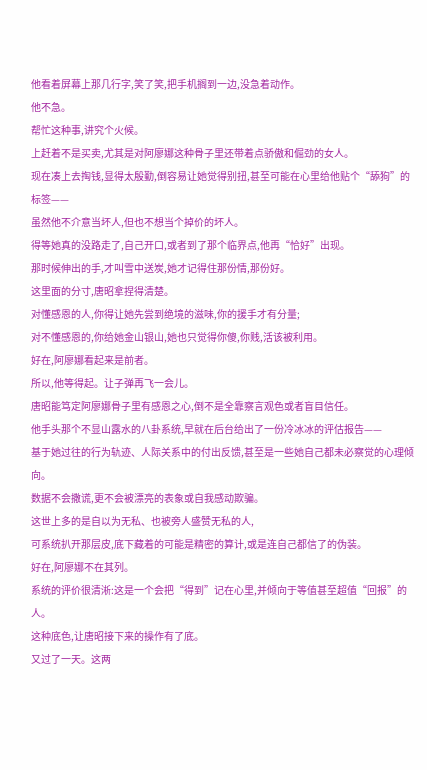他看着屏幕上那几行字,笑了笑,把手机搁到一边,没急着动作。
他不急。
帮忙这种事,讲究个火候。
上赶着不是买卖,尤其是对阿廖娜这种骨子里还带着点骄傲和倔劲的女人。
现在凑上去掏钱,显得太殷勤,倒容易让她觉得别扭,甚至可能在心里给他贴个“舔狗”的标签——
虽然他不介意当坏人,但也不想当个掉价的坏人。
得等她真的没路走了,自己开口,或者到了那个临界点,他再“恰好”出现。
那时候伸出的手,才叫雪中送炭,她才记得住那份情,那份好。
这里面的分寸,唐昭拿捏得清楚。
对懂感恩的人,你得让她先尝到绝境的滋味,你的援手才有分量;
对不懂感恩的,你给她金山银山,她也只觉得你傻,你贱,活该被利用。
好在,阿廖娜看起来是前者。
所以,他等得起。让子弹再飞一会儿。
唐昭能笃定阿廖娜骨子里有感恩之心,倒不是全靠察言观色或者盲目信任。
他手头那个不显山露水的八卦系统,早就在后台给出了一份冷冰冰的评估报告——
基于她过往的行为轨迹、人际关系中的付出反馈,甚至是一些她自己都未必察觉的心理倾向。
数据不会撒谎,更不会被漂亮的表象或自我感动欺骗。
这世上多的是自以为无私、也被旁人盛赞无私的人,
可系统扒开那层皮,底下藏着的可能是精密的算计,或是连自己都信了的伪装。
好在,阿廖娜不在其列。
系统的评价很清淅:这是一个会把“得到”记在心里,并倾向于等值甚至超值“回报”的人。
这种底色,让唐昭接下来的操作有了底。
又过了一天。这两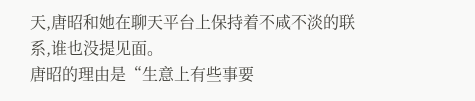天,唐昭和她在聊天平台上保持着不咸不淡的联系,谁也没提见面。
唐昭的理由是“生意上有些事要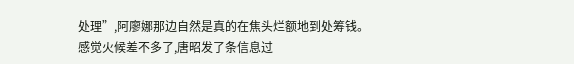处理”,阿廖娜那边自然是真的在焦头烂额地到处筹钱。
感觉火候差不多了,唐昭发了条信息过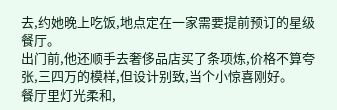去,约她晚上吃饭,地点定在一家需要提前预订的星级餐厅。
出门前,他还顺手去奢侈品店买了条项炼,价格不算夸张,三四万的模样,但设计别致,当个小惊喜刚好。
餐厅里灯光柔和,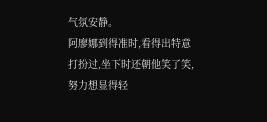气氛安静。
阿廖娜到得准时,看得出特意打扮过,坐下时还朝他笑了笑,努力想显得轻